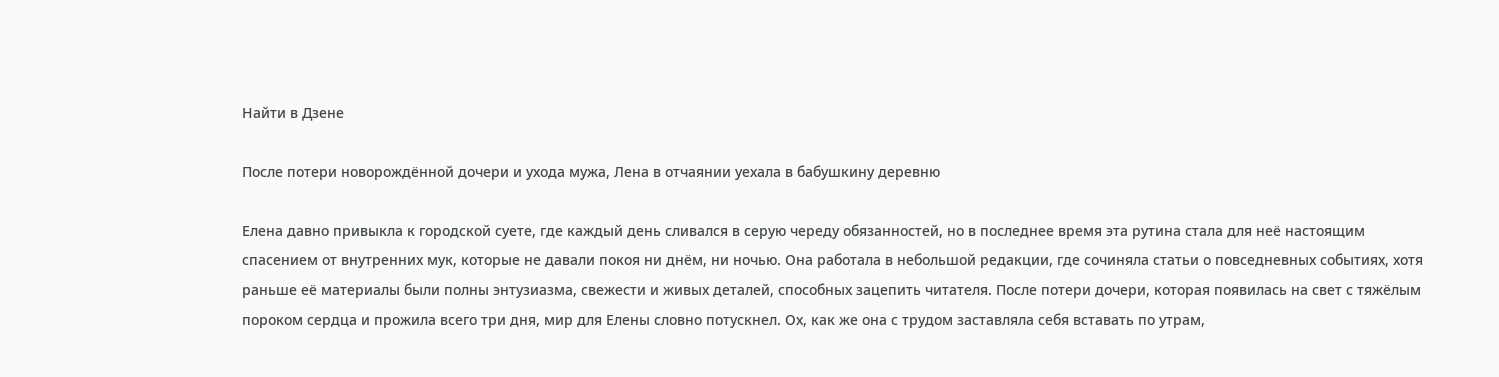Найти в Дзене

После потери новорождённой дочери и ухода мужа, Лена в отчаянии уехала в бабушкину деревню

Елена давно привыкла к городской суете, где каждый день сливался в серую череду обязанностей, но в последнее время эта рутина стала для неё настоящим спасением от внутренних мук, которые не давали покоя ни днём, ни ночью. Она работала в небольшой редакции, где сочиняла статьи о повседневных событиях, хотя раньше её материалы были полны энтузиазма, свежести и живых деталей, способных зацепить читателя. После потери дочери, которая появилась на свет с тяжёлым пороком сердца и прожила всего три дня, мир для Елены словно потускнел. Ох, как же она с трудом заставляла себя вставать по утрам,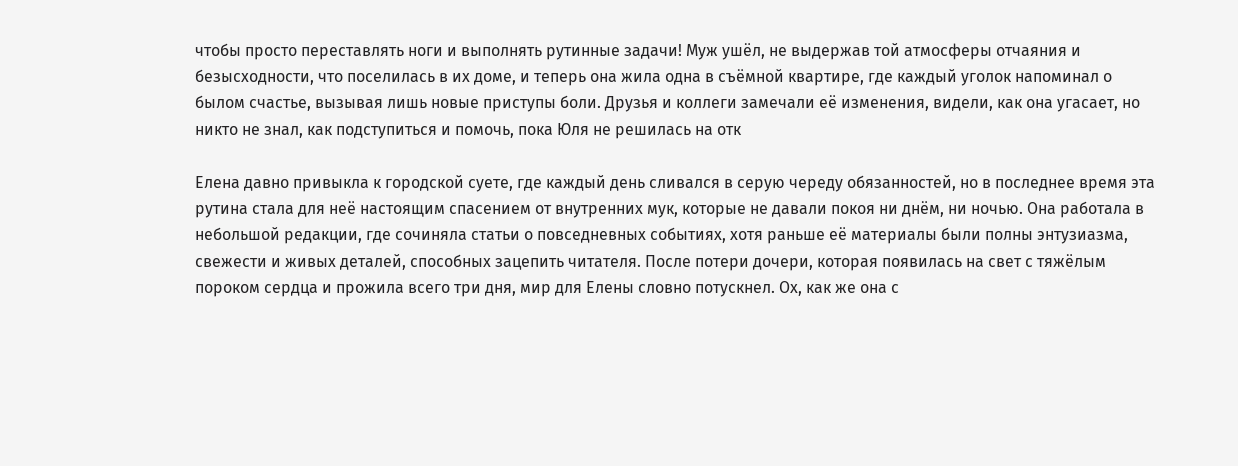чтобы просто переставлять ноги и выполнять рутинные задачи! Муж ушёл, не выдержав той атмосферы отчаяния и безысходности, что поселилась в их доме, и теперь она жила одна в съёмной квартире, где каждый уголок напоминал о былом счастье, вызывая лишь новые приступы боли. Друзья и коллеги замечали её изменения, видели, как она угасает, но никто не знал, как подступиться и помочь, пока Юля не решилась на отк

Елена давно привыкла к городской суете, где каждый день сливался в серую череду обязанностей, но в последнее время эта рутина стала для неё настоящим спасением от внутренних мук, которые не давали покоя ни днём, ни ночью. Она работала в небольшой редакции, где сочиняла статьи о повседневных событиях, хотя раньше её материалы были полны энтузиазма, свежести и живых деталей, способных зацепить читателя. После потери дочери, которая появилась на свет с тяжёлым пороком сердца и прожила всего три дня, мир для Елены словно потускнел. Ох, как же она с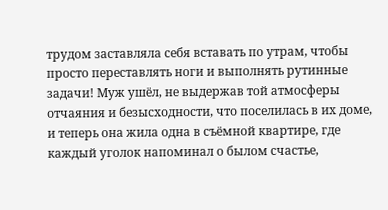трудом заставляла себя вставать по утрам, чтобы просто переставлять ноги и выполнять рутинные задачи! Муж ушёл, не выдержав той атмосферы отчаяния и безысходности, что поселилась в их доме, и теперь она жила одна в съёмной квартире, где каждый уголок напоминал о былом счастье,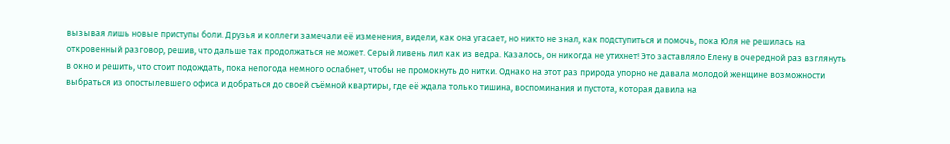вызывая лишь новые приступы боли. Друзья и коллеги замечали её изменения, видели, как она угасает, но никто не знал, как подступиться и помочь, пока Юля не решилась на откровенный разговор, решив, что дальше так продолжаться не может. Серый ливень лил как из ведра. Казалось, он никогда не утихнет! Это заставляло Елену в очередной раз взглянуть в окно и решить, что стоит подождать, пока непогода немного ослабнет, чтобы не промокнуть до нитки. Однако на этот раз природа упорно не давала молодой женщине возможности выбраться из опостылевшего офиса и добраться до своей съёмной квартиры, где её ждала только тишина, воспоминания и пустота, которая давила на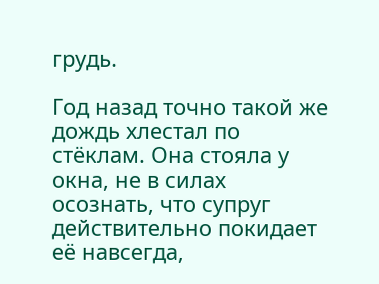грудь.

Год назад точно такой же дождь хлестал по стёклам. Она стояла у окна, не в силах осознать, что супруг действительно покидает её навсегда,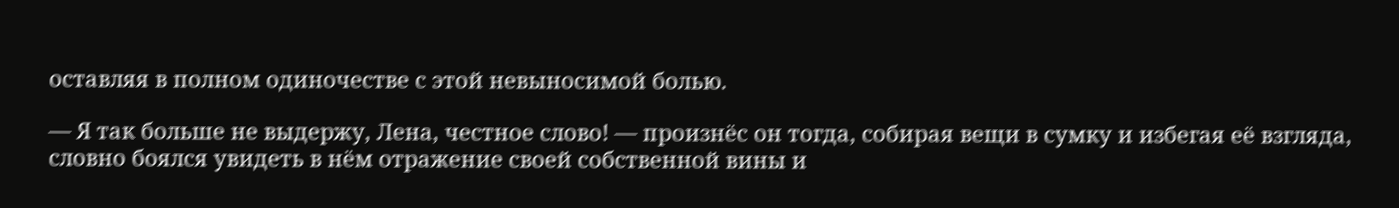оставляя в полном одиночестве с этой невыносимой болью.

— Я так больше не выдержу, Лена, честное слово! — произнёс он тогда, собирая вещи в сумку и избегая её взгляда, словно боялся увидеть в нём отражение своей собственной вины и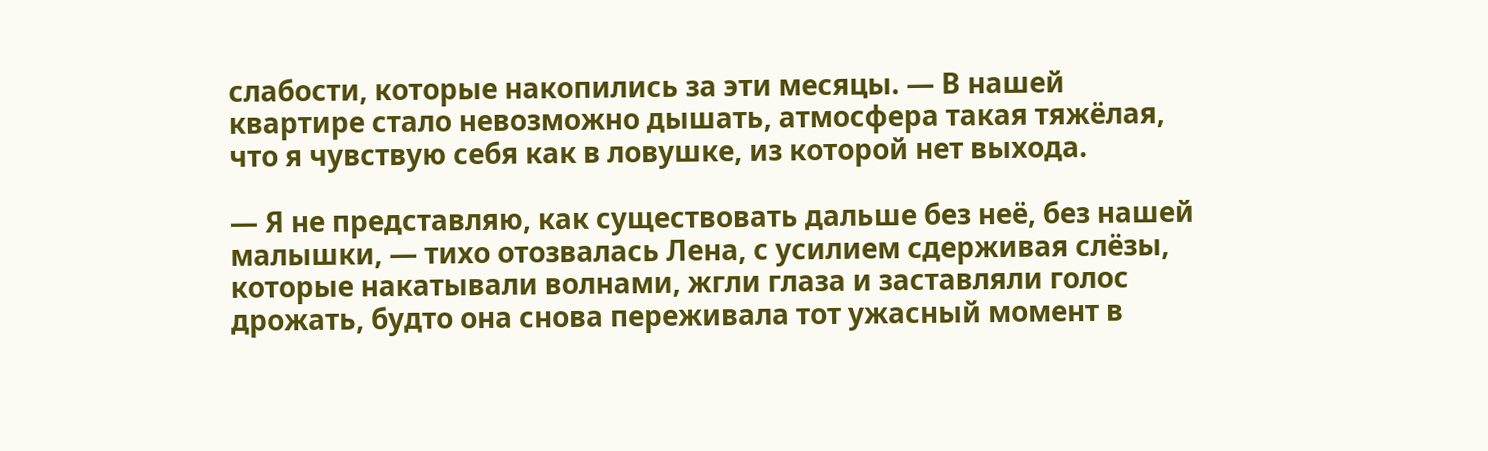слабости, которые накопились за эти месяцы. — В нашей квартире стало невозможно дышать, атмосфера такая тяжёлая, что я чувствую себя как в ловушке, из которой нет выхода.

— Я не представляю, как существовать дальше без неё, без нашей малышки, — тихо отозвалась Лена, с усилием сдерживая слёзы, которые накатывали волнами, жгли глаза и заставляли голос дрожать, будто она снова переживала тот ужасный момент в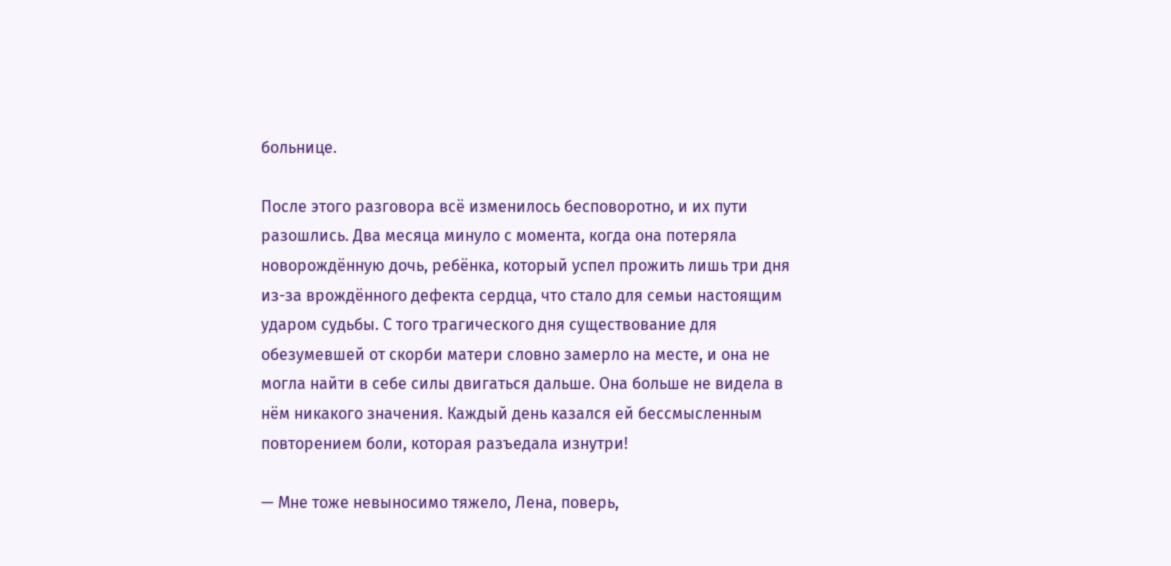больнице.

После этого разговора всё изменилось бесповоротно, и их пути разошлись. Два месяца минуло с момента, когда она потеряла новорождённую дочь, ребёнка, который успел прожить лишь три дня из-за врождённого дефекта сердца, что стало для семьи настоящим ударом судьбы. С того трагического дня существование для обезумевшей от скорби матери словно замерло на месте, и она не могла найти в себе силы двигаться дальше. Она больше не видела в нём никакого значения. Каждый день казался ей бессмысленным повторением боли, которая разъедала изнутри!

— Мне тоже невыносимо тяжело, Лена, поверь,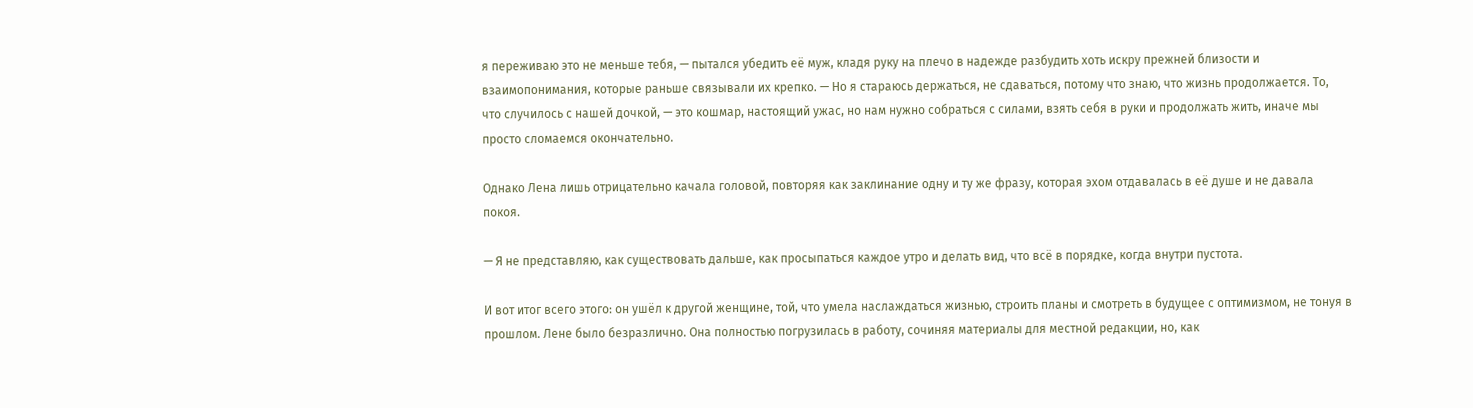я переживаю это не меньше тебя, — пытался убедить её муж, кладя руку на плечо в надежде разбудить хоть искру прежней близости и взаимопонимания, которые раньше связывали их крепко. — Но я стараюсь держаться, не сдаваться, потому что знаю, что жизнь продолжается. То, что случилось с нашей дочкой, — это кошмар, настоящий ужас, но нам нужно собраться с силами, взять себя в руки и продолжать жить, иначе мы просто сломаемся окончательно.

Однако Лена лишь отрицательно качала головой, повторяя как заклинание одну и ту же фразу, которая эхом отдавалась в её душе и не давала покоя.

— Я не представляю, как существовать дальше, как просыпаться каждое утро и делать вид, что всё в порядке, когда внутри пустота.

И вот итог всего этого: он ушёл к другой женщине, той, что умела наслаждаться жизнью, строить планы и смотреть в будущее с оптимизмом, не тонуя в прошлом. Лене было безразлично. Она полностью погрузилась в работу, сочиняя материалы для местной редакции, но, как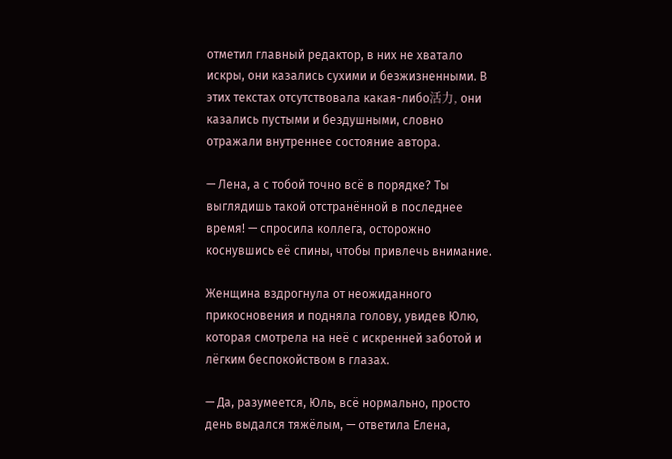отметил главный редактор, в них не хватало искры, они казались сухими и безжизненными. В этих текстах отсутствовала какая-либо活力, они казались пустыми и бездушными, словно отражали внутреннее состояние автора.

— Лена, а с тобой точно всё в порядке? Ты выглядишь такой отстранённой в последнее время! — спросила коллега, осторожно коснувшись её спины, чтобы привлечь внимание.

Женщина вздрогнула от неожиданного прикосновения и подняла голову, увидев Юлю, которая смотрела на неё с искренней заботой и лёгким беспокойством в глазах.

— Да, разумеется, Юль, всё нормально, просто день выдался тяжёлым, — ответила Елена,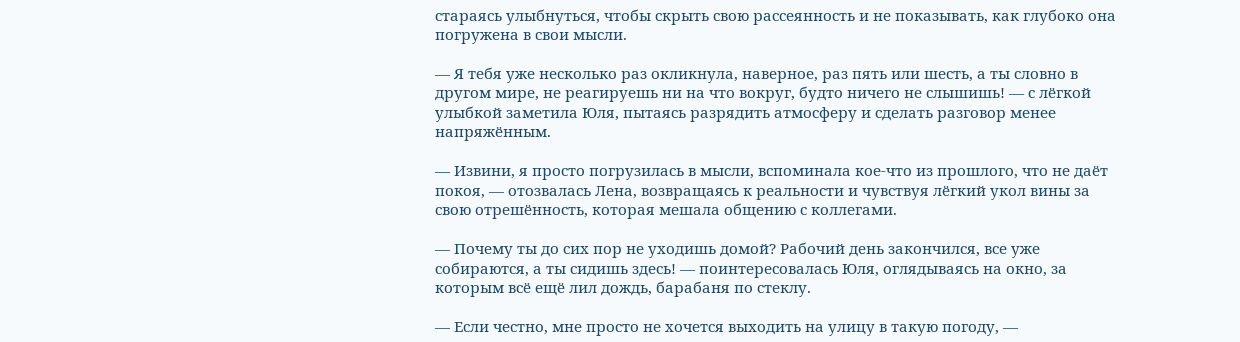стараясь улыбнуться, чтобы скрыть свою рассеянность и не показывать, как глубоко она погружена в свои мысли.

— Я тебя уже несколько раз окликнула, наверное, раз пять или шесть, а ты словно в другом мире, не реагируешь ни на что вокруг, будто ничего не слышишь! — с лёгкой улыбкой заметила Юля, пытаясь разрядить атмосферу и сделать разговор менее напряжённым.

— Извини, я просто погрузилась в мысли, вспоминала кое-что из прошлого, что не даёт покоя, — отозвалась Лена, возвращаясь к реальности и чувствуя лёгкий укол вины за свою отрешённость, которая мешала общению с коллегами.

— Почему ты до сих пор не уходишь домой? Рабочий день закончился, все уже собираются, а ты сидишь здесь! — поинтересовалась Юля, оглядываясь на окно, за которым всё ещё лил дождь, барабаня по стеклу.

— Если честно, мне просто не хочется выходить на улицу в такую погоду, —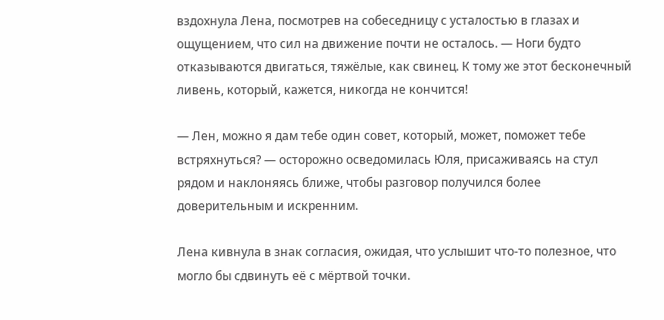вздохнула Лена, посмотрев на собеседницу с усталостью в глазах и ощущением, что сил на движение почти не осталось. — Ноги будто отказываются двигаться, тяжёлые, как свинец. К тому же этот бесконечный ливень, который, кажется, никогда не кончится!

— Лен, можно я дам тебе один совет, который, может, поможет тебе встряхнуться? — осторожно осведомилась Юля, присаживаясь на стул рядом и наклоняясь ближе, чтобы разговор получился более доверительным и искренним.

Лена кивнула в знак согласия, ожидая, что услышит что-то полезное, что могло бы сдвинуть её с мёртвой точки.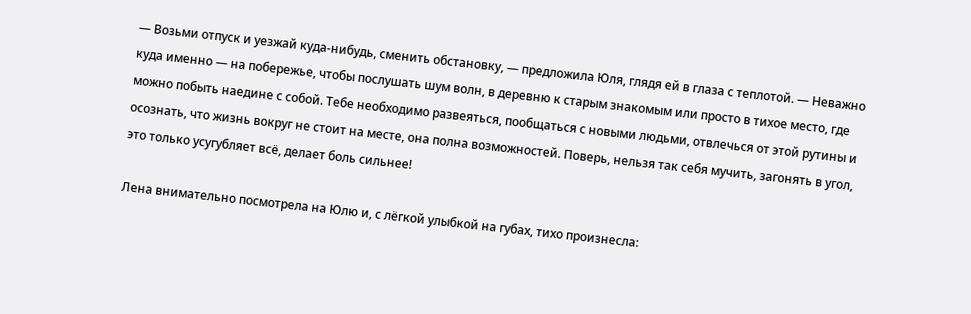— Возьми отпуск и уезжай куда-нибудь, сменить обстановку, — предложила Юля, глядя ей в глаза с теплотой. — Неважно куда именно — на побережье, чтобы послушать шум волн, в деревню к старым знакомым или просто в тихое место, где можно побыть наедине с собой. Тебе необходимо развеяться, пообщаться с новыми людьми, отвлечься от этой рутины и осознать, что жизнь вокруг не стоит на месте, она полна возможностей. Поверь, нельзя так себя мучить, загонять в угол, это только усугубляет всё, делает боль сильнее!

Лена внимательно посмотрела на Юлю и, с лёгкой улыбкой на губах, тихо произнесла: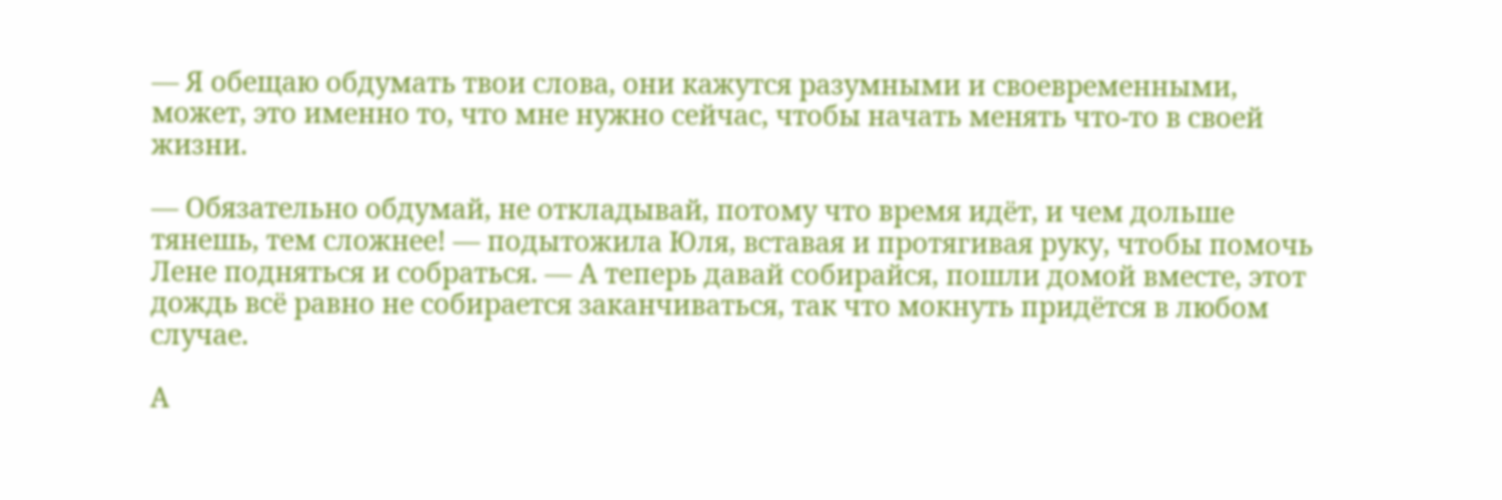— Я обещаю обдумать твои слова, они кажутся разумными и своевременными, может, это именно то, что мне нужно сейчас, чтобы начать менять что-то в своей жизни.

— Обязательно обдумай, не откладывай, потому что время идёт, и чем дольше тянешь, тем сложнее! — подытожила Юля, вставая и протягивая руку, чтобы помочь Лене подняться и собраться. — А теперь давай собирайся, пошли домой вместе, этот дождь всё равно не собирается заканчиваться, так что мокнуть придётся в любом случае.

А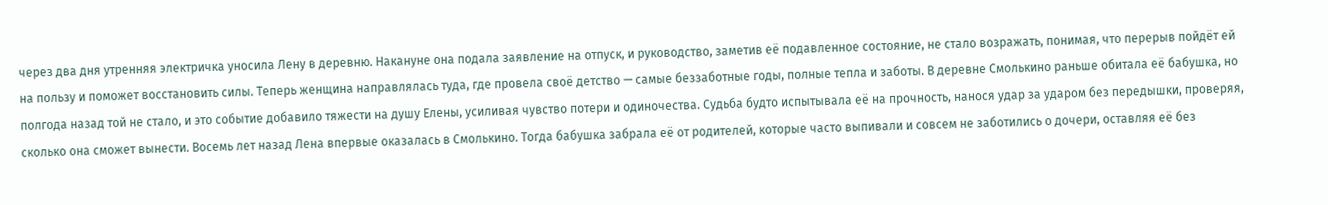через два дня утренняя электричка уносила Лену в деревню. Накануне она подала заявление на отпуск, и руководство, заметив её подавленное состояние, не стало возражать, понимая, что перерыв пойдёт ей на пользу и поможет восстановить силы. Теперь женщина направлялась туда, где провела своё детство — самые беззаботные годы, полные тепла и заботы. В деревне Смолькино раньше обитала её бабушка, но полгода назад той не стало, и это событие добавило тяжести на душу Елены, усиливая чувство потери и одиночества. Судьба будто испытывала её на прочность, нанося удар за ударом без передышки, проверяя, сколько она сможет вынести. Восемь лет назад Лена впервые оказалась в Смолькино. Тогда бабушка забрала её от родителей, которые часто выпивали и совсем не заботились о дочери, оставляя её без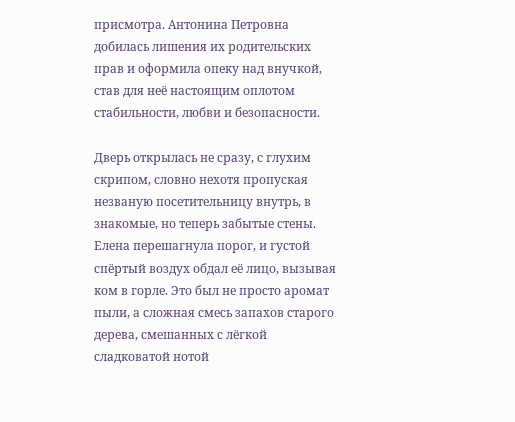присмотра. Антонина Петровна добилась лишения их родительских прав и оформила опеку над внучкой, став для неё настоящим оплотом стабильности, любви и безопасности.

Дверь открылась не сразу, с глухим скрипом, словно нехотя пропуская незваную посетительницу внутрь, в знакомые, но теперь забытые стены. Елена перешагнула порог, и густой спёртый воздух обдал её лицо, вызывая ком в горле. Это был не просто аромат пыли, а сложная смесь запахов старого дерева, смешанных с лёгкой сладковатой нотой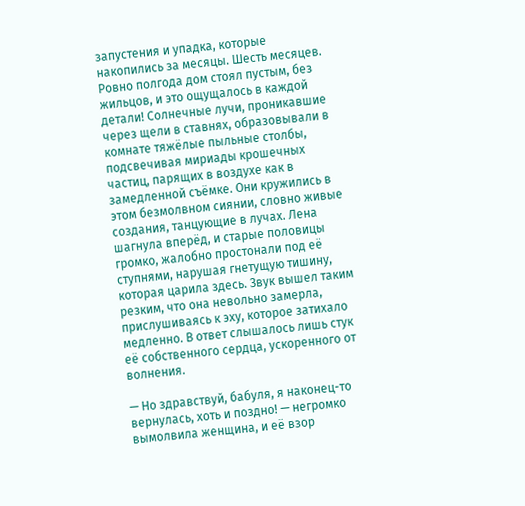запустения и упадка, которые накопились за месяцы. Шесть месяцев. Ровно полгода дом стоял пустым, без жильцов, и это ощущалось в каждой детали! Солнечные лучи, проникавшие через щели в ставнях, образовывали в комнате тяжёлые пыльные столбы, подсвечивая мириады крошечных частиц, парящих в воздухе как в замедленной съёмке. Они кружились в этом безмолвном сиянии, словно живые создания, танцующие в лучах. Лена шагнула вперёд, и старые половицы громко, жалобно простонали под её ступнями, нарушая гнетущую тишину, которая царила здесь. Звук вышел таким резким, что она невольно замерла, прислушиваясь к эху, которое затихало медленно. В ответ слышалось лишь стук её собственного сердца, ускоренного от волнения.

— Но здравствуй, бабуля, я наконец-то вернулась, хоть и поздно! — негромко вымолвила женщина, и её взор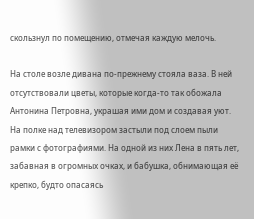скользнул по помещению, отмечая каждую мелочь.

На столе возле дивана по-прежнему стояла ваза. В ней отсутствовали цветы, которые когда-то так обожала Антонина Петровна, украшая ими дом и создавая уют. На полке над телевизором застыли под слоем пыли рамки с фотографиями. На одной из них Лена в пять лет, забавная в огромных очках, и бабушка, обнимающая её крепко, будто опасаясь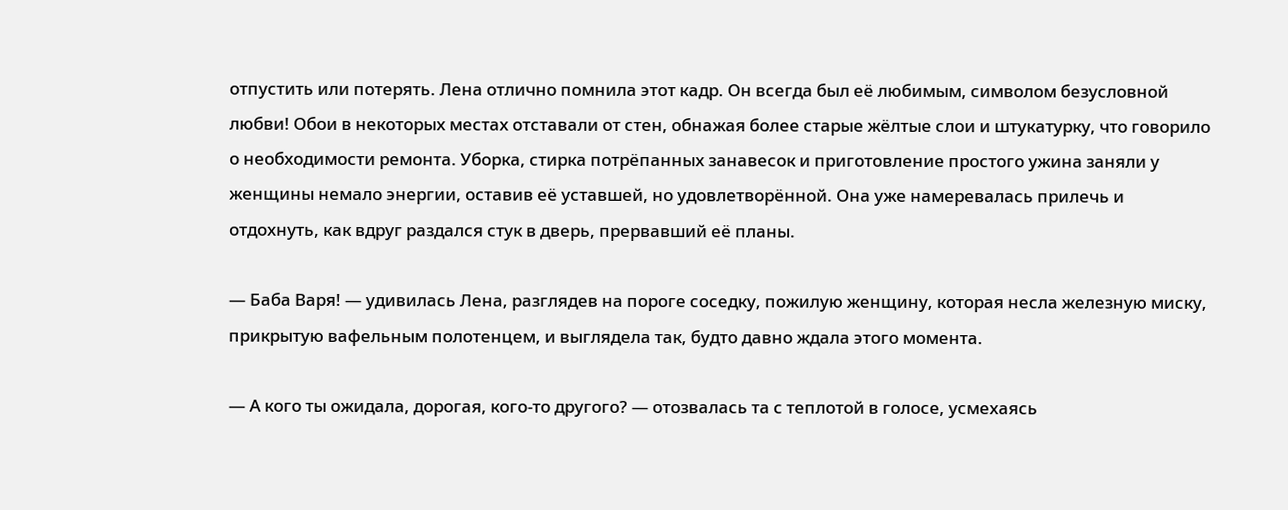отпустить или потерять. Лена отлично помнила этот кадр. Он всегда был её любимым, символом безусловной любви! Обои в некоторых местах отставали от стен, обнажая более старые жёлтые слои и штукатурку, что говорило о необходимости ремонта. Уборка, стирка потрёпанных занавесок и приготовление простого ужина заняли у женщины немало энергии, оставив её уставшей, но удовлетворённой. Она уже намеревалась прилечь и отдохнуть, как вдруг раздался стук в дверь, прервавший её планы.

— Баба Варя! — удивилась Лена, разглядев на пороге соседку, пожилую женщину, которая несла железную миску, прикрытую вафельным полотенцем, и выглядела так, будто давно ждала этого момента.

— А кого ты ожидала, дорогая, кого-то другого? — отозвалась та с теплотой в голосе, усмехаясь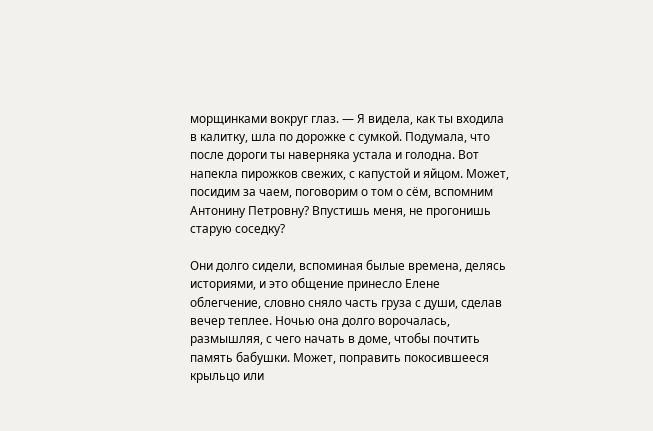морщинками вокруг глаз. — Я видела, как ты входила в калитку, шла по дорожке с сумкой. Подумала, что после дороги ты наверняка устала и голодна. Вот напекла пирожков свежих, с капустой и яйцом. Может, посидим за чаем, поговорим о том о сём, вспомним Антонину Петровну? Впустишь меня, не прогонишь старую соседку?

Они долго сидели, вспоминая былые времена, делясь историями, и это общение принесло Елене облегчение, словно сняло часть груза с души, сделав вечер теплее. Ночью она долго ворочалась, размышляя, с чего начать в доме, чтобы почтить память бабушки. Может, поправить покосившееся крыльцо или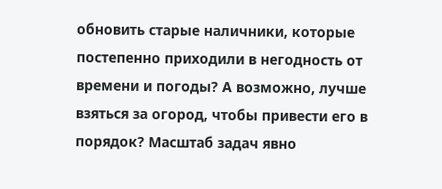обновить старые наличники, которые постепенно приходили в негодность от времени и погоды? А возможно, лучше взяться за огород, чтобы привести его в порядок? Масштаб задач явно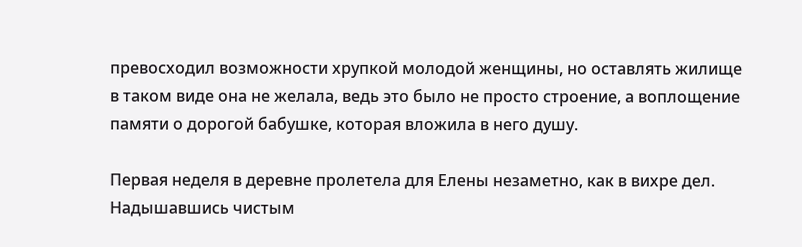превосходил возможности хрупкой молодой женщины, но оставлять жилище в таком виде она не желала, ведь это было не просто строение, а воплощение памяти о дорогой бабушке, которая вложила в него душу.

Первая неделя в деревне пролетела для Елены незаметно, как в вихре дел. Надышавшись чистым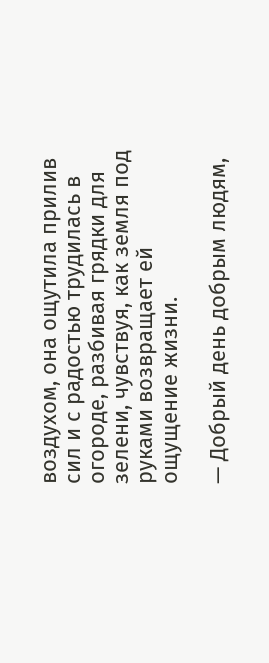воздухом, она ощутила прилив сил и с радостью трудилась в огороде, разбивая грядки для зелени, чувствуя, как земля под руками возвращает ей ощущение жизни.

— Добрый день добрым людям,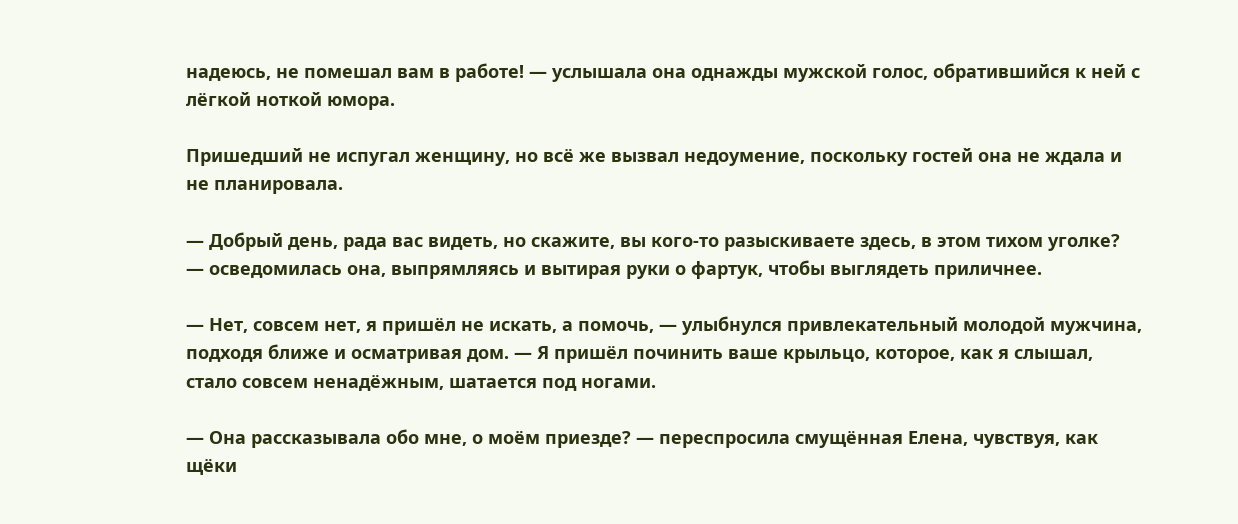надеюсь, не помешал вам в работе! — услышала она однажды мужской голос, обратившийся к ней с лёгкой ноткой юмора.

Пришедший не испугал женщину, но всё же вызвал недоумение, поскольку гостей она не ждала и не планировала.

— Добрый день, рада вас видеть, но скажите, вы кого-то разыскиваете здесь, в этом тихом уголке? — осведомилась она, выпрямляясь и вытирая руки о фартук, чтобы выглядеть приличнее.

— Нет, совсем нет, я пришёл не искать, а помочь, — улыбнулся привлекательный молодой мужчина, подходя ближе и осматривая дом. — Я пришёл починить ваше крыльцо, которое, как я слышал, стало совсем ненадёжным, шатается под ногами.

— Она рассказывала обо мне, о моём приезде? — переспросила смущённая Елена, чувствуя, как щёки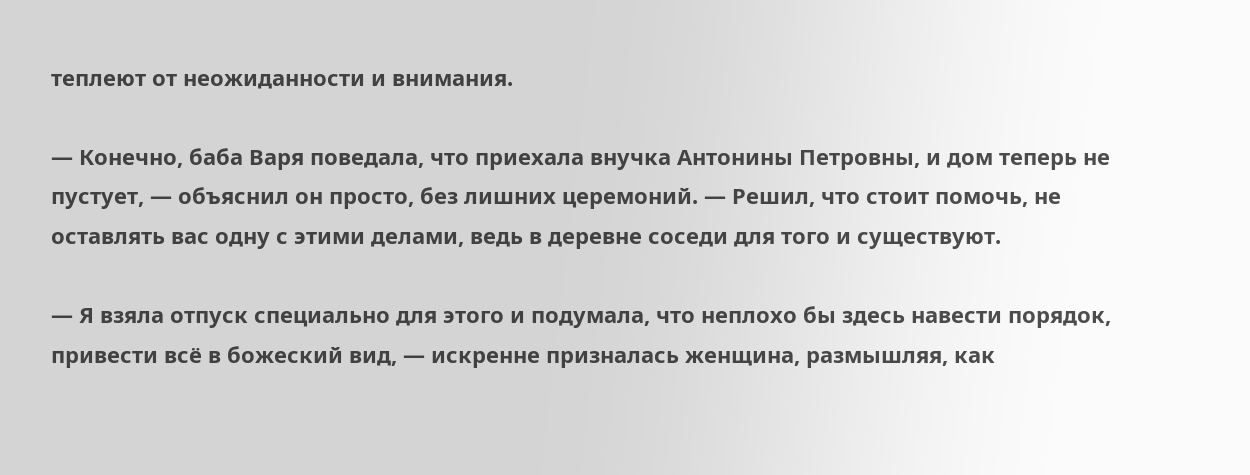теплеют от неожиданности и внимания.

— Конечно, баба Варя поведала, что приехала внучка Антонины Петровны, и дом теперь не пустует, — объяснил он просто, без лишних церемоний. — Решил, что стоит помочь, не оставлять вас одну с этими делами, ведь в деревне соседи для того и существуют.

— Я взяла отпуск специально для этого и подумала, что неплохо бы здесь навести порядок, привести всё в божеский вид, — искренне призналась женщина, размышляя, как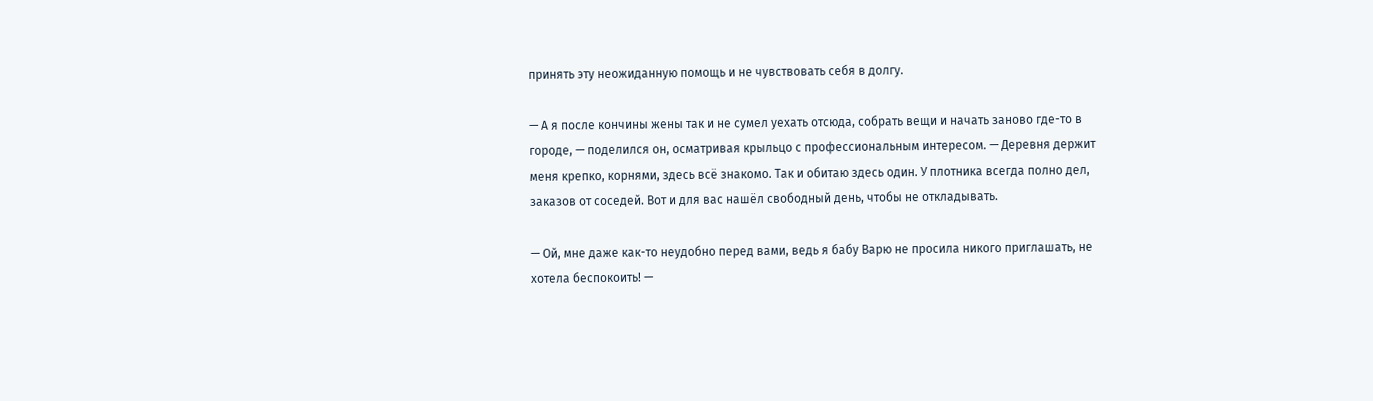принять эту неожиданную помощь и не чувствовать себя в долгу.

— А я после кончины жены так и не сумел уехать отсюда, собрать вещи и начать заново где-то в городе, — поделился он, осматривая крыльцо с профессиональным интересом. — Деревня держит меня крепко, корнями, здесь всё знакомо. Так и обитаю здесь один. У плотника всегда полно дел, заказов от соседей. Вот и для вас нашёл свободный день, чтобы не откладывать.

— Ой, мне даже как-то неудобно перед вами, ведь я бабу Варю не просила никого приглашать, не хотела беспокоить! —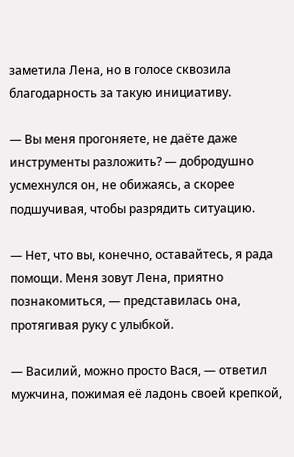заметила Лена, но в голосе сквозила благодарность за такую инициативу.

— Вы меня прогоняете, не даёте даже инструменты разложить? — добродушно усмехнулся он, не обижаясь, а скорее подшучивая, чтобы разрядить ситуацию.

— Нет, что вы, конечно, оставайтесь, я рада помощи. Меня зовут Лена, приятно познакомиться, — представилась она, протягивая руку с улыбкой.

— Василий, можно просто Вася, — ответил мужчина, пожимая её ладонь своей крепкой,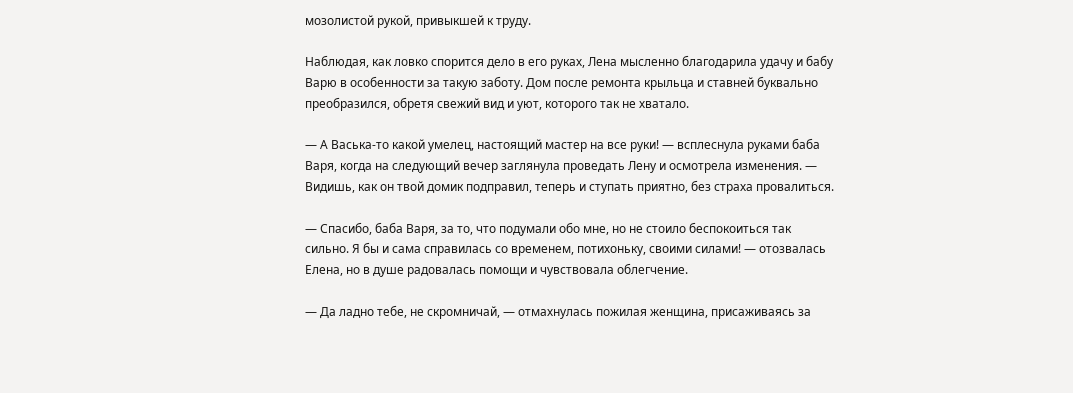мозолистой рукой, привыкшей к труду.

Наблюдая, как ловко спорится дело в его руках, Лена мысленно благодарила удачу и бабу Варю в особенности за такую заботу. Дом после ремонта крыльца и ставней буквально преобразился, обретя свежий вид и уют, которого так не хватало.

— А Васька-то какой умелец, настоящий мастер на все руки! — всплеснула руками баба Варя, когда на следующий вечер заглянула проведать Лену и осмотрела изменения. — Видишь, как он твой домик подправил, теперь и ступать приятно, без страха провалиться.

— Спасибо, баба Варя, за то, что подумали обо мне, но не стоило беспокоиться так сильно. Я бы и сама справилась со временем, потихоньку, своими силами! — отозвалась Елена, но в душе радовалась помощи и чувствовала облегчение.

— Да ладно тебе, не скромничай, — отмахнулась пожилая женщина, присаживаясь за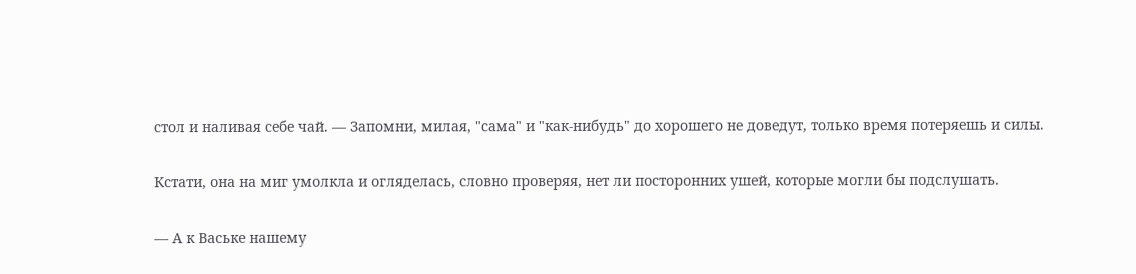стол и наливая себе чай. — Запомни, милая, "сама" и "как-нибудь" до хорошего не доведут, только время потеряешь и силы.

Кстати, она на миг умолкла и огляделась, словно проверяя, нет ли посторонних ушей, которые могли бы подслушать.

— А к Ваське нашему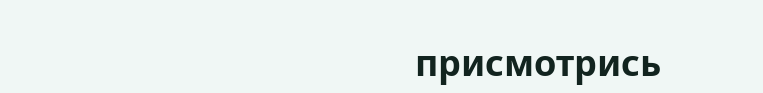присмотрись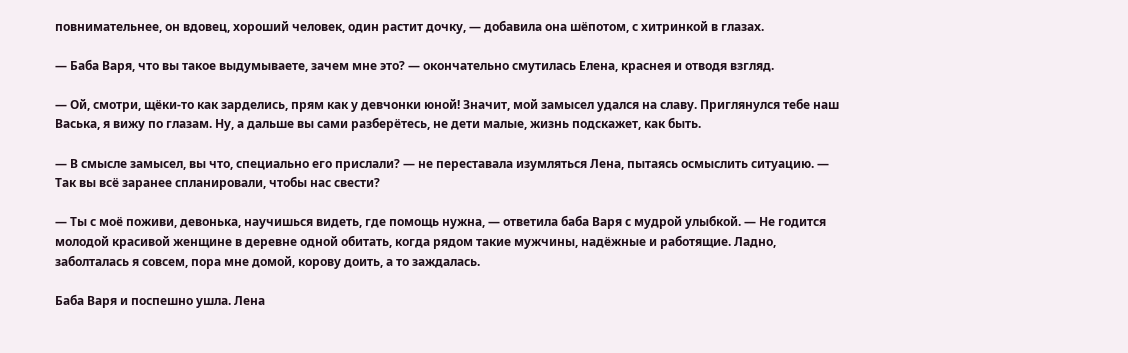повнимательнее, он вдовец, хороший человек, один растит дочку, — добавила она шёпотом, с хитринкой в глазах.

— Баба Варя, что вы такое выдумываете, зачем мне это? — окончательно смутилась Елена, краснея и отводя взгляд.

— Ой, смотри, щёки-то как зарделись, прям как у девчонки юной! Значит, мой замысел удался на славу. Приглянулся тебе наш Васька, я вижу по глазам. Ну, а дальше вы сами разберётесь, не дети малые, жизнь подскажет, как быть.

— В смысле замысел, вы что, специально его прислали? — не переставала изумляться Лена, пытаясь осмыслить ситуацию. — Так вы всё заранее спланировали, чтобы нас свести?

— Ты с моё поживи, девонька, научишься видеть, где помощь нужна, — ответила баба Варя с мудрой улыбкой. — Не годится молодой красивой женщине в деревне одной обитать, когда рядом такие мужчины, надёжные и работящие. Ладно, заболталась я совсем, пора мне домой, корову доить, а то заждалась.

Баба Варя и поспешно ушла. Лена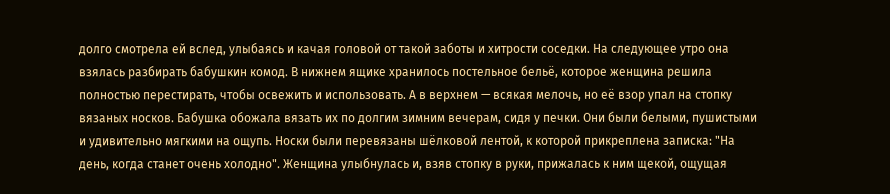долго смотрела ей вслед, улыбаясь и качая головой от такой заботы и хитрости соседки. На следующее утро она взялась разбирать бабушкин комод. В нижнем ящике хранилось постельное бельё, которое женщина решила полностью перестирать, чтобы освежить и использовать. А в верхнем — всякая мелочь, но её взор упал на стопку вязаных носков. Бабушка обожала вязать их по долгим зимним вечерам, сидя у печки. Они были белыми, пушистыми и удивительно мягкими на ощупь. Носки были перевязаны шёлковой лентой, к которой прикреплена записка: "На день, когда станет очень холодно". Женщина улыбнулась и, взяв стопку в руки, прижалась к ним щекой, ощущая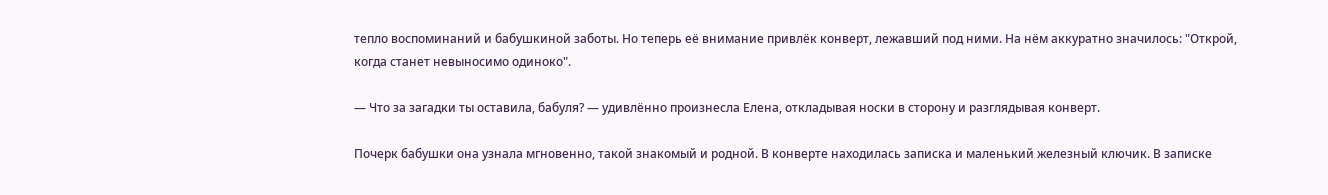тепло воспоминаний и бабушкиной заботы. Но теперь её внимание привлёк конверт, лежавший под ними. На нём аккуратно значилось: "Открой, когда станет невыносимо одиноко".

— Что за загадки ты оставила, бабуля? — удивлённо произнесла Елена, откладывая носки в сторону и разглядывая конверт.

Почерк бабушки она узнала мгновенно, такой знакомый и родной. В конверте находилась записка и маленький железный ключик. В записке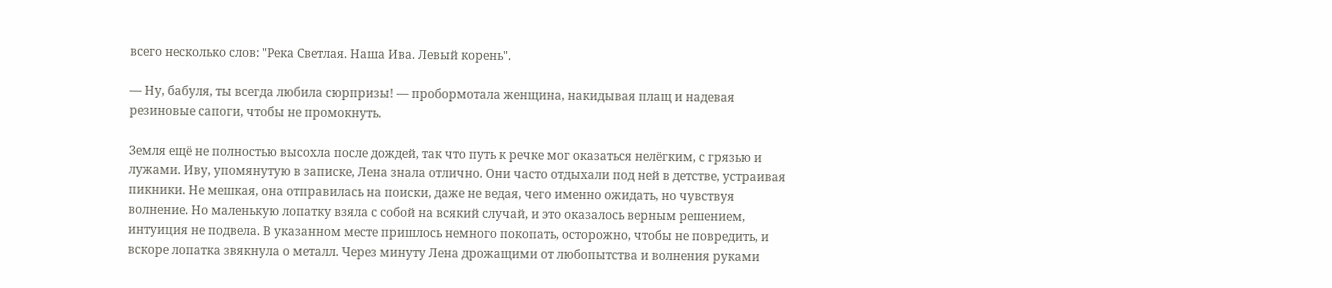всего несколько слов: "Река Светлая. Наша Ива. Левый корень".

— Ну, бабуля, ты всегда любила сюрпризы! — пробормотала женщина, накидывая плащ и надевая резиновые сапоги, чтобы не промокнуть.

Земля ещё не полностью высохла после дождей, так что путь к речке мог оказаться нелёгким, с грязью и лужами. Иву, упомянутую в записке, Лена знала отлично. Они часто отдыхали под ней в детстве, устраивая пикники. Не мешкая, она отправилась на поиски, даже не ведая, чего именно ожидать, но чувствуя волнение. Но маленькую лопатку взяла с собой на всякий случай, и это оказалось верным решением, интуиция не подвела. В указанном месте пришлось немного покопать, осторожно, чтобы не повредить, и вскоре лопатка звякнула о металл. Через минуту Лена дрожащими от любопытства и волнения руками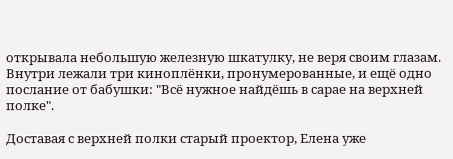открывала небольшую железную шкатулку, не веря своим глазам. Внутри лежали три киноплёнки, пронумерованные, и ещё одно послание от бабушки: "Всё нужное найдёшь в сарае на верхней полке".

Доставая с верхней полки старый проектор, Елена уже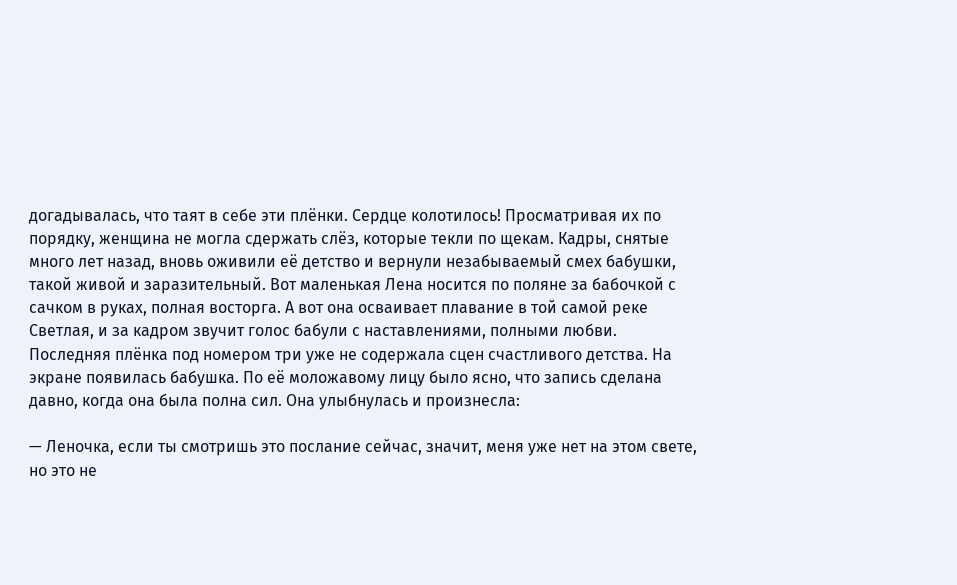догадывалась, что таят в себе эти плёнки. Сердце колотилось! Просматривая их по порядку, женщина не могла сдержать слёз, которые текли по щекам. Кадры, снятые много лет назад, вновь оживили её детство и вернули незабываемый смех бабушки, такой живой и заразительный. Вот маленькая Лена носится по поляне за бабочкой с сачком в руках, полная восторга. А вот она осваивает плавание в той самой реке Светлая, и за кадром звучит голос бабули с наставлениями, полными любви. Последняя плёнка под номером три уже не содержала сцен счастливого детства. На экране появилась бабушка. По её моложавому лицу было ясно, что запись сделана давно, когда она была полна сил. Она улыбнулась и произнесла:

— Леночка, если ты смотришь это послание сейчас, значит, меня уже нет на этом свете, но это не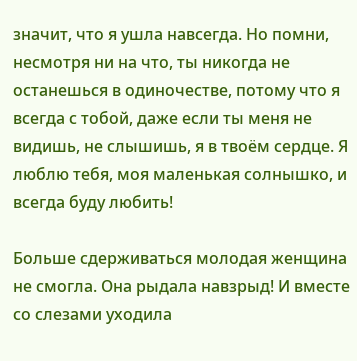значит, что я ушла навсегда. Но помни, несмотря ни на что, ты никогда не останешься в одиночестве, потому что я всегда с тобой, даже если ты меня не видишь, не слышишь, я в твоём сердце. Я люблю тебя, моя маленькая солнышко, и всегда буду любить!

Больше сдерживаться молодая женщина не смогла. Она рыдала навзрыд! И вместе со слезами уходила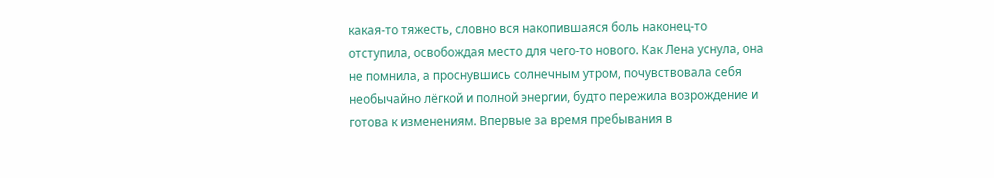какая-то тяжесть, словно вся накопившаяся боль наконец-то отступила, освобождая место для чего-то нового. Как Лена уснула, она не помнила, а проснувшись солнечным утром, почувствовала себя необычайно лёгкой и полной энергии, будто пережила возрождение и готова к изменениям. Впервые за время пребывания в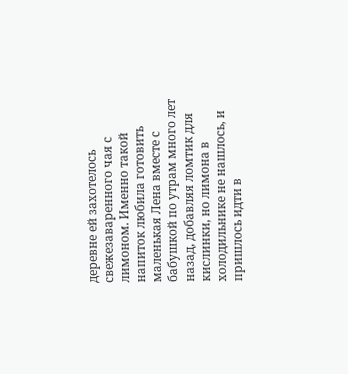деревне ей захотелось свежезаваренного чая с лимоном. Именно такой напиток любила готовить маленькая Лена вместе с бабушкой по утрам много лет назад, добавляя ломтик для кислинки, но лимона в холодильнике не нашлось, и пришлось идти в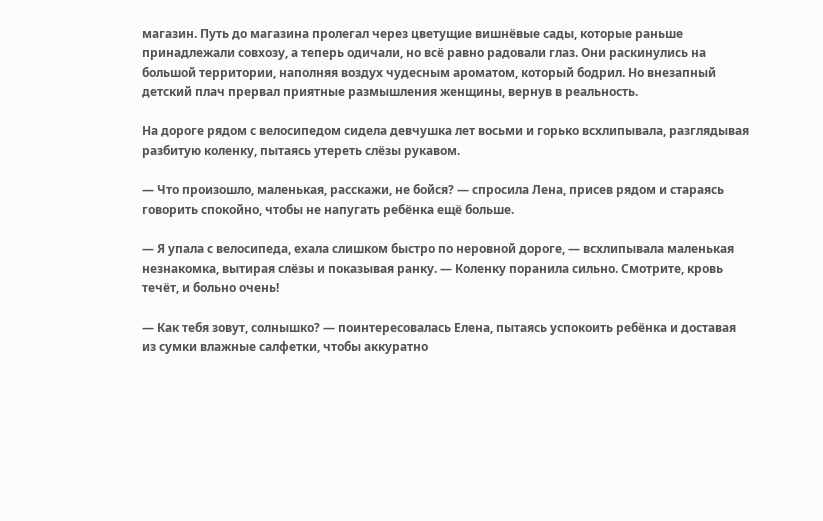магазин. Путь до магазина пролегал через цветущие вишнёвые сады, которые раньше принадлежали совхозу, а теперь одичали, но всё равно радовали глаз. Они раскинулись на большой территории, наполняя воздух чудесным ароматом, который бодрил. Но внезапный детский плач прервал приятные размышления женщины, вернув в реальность.

На дороге рядом с велосипедом сидела девчушка лет восьми и горько всхлипывала, разглядывая разбитую коленку, пытаясь утереть слёзы рукавом.

— Что произошло, маленькая, расскажи, не бойся? — спросила Лена, присев рядом и стараясь говорить спокойно, чтобы не напугать ребёнка ещё больше.

— Я упала с велосипеда, ехала слишком быстро по неровной дороге, — всхлипывала маленькая незнакомка, вытирая слёзы и показывая ранку. — Коленку поранила сильно. Смотрите, кровь течёт, и больно очень!

— Как тебя зовут, солнышко? — поинтересовалась Елена, пытаясь успокоить ребёнка и доставая из сумки влажные салфетки, чтобы аккуратно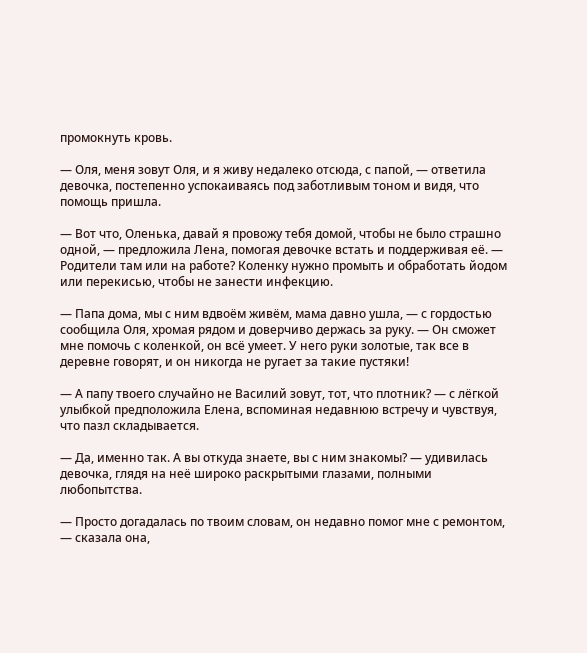промокнуть кровь.

— Оля, меня зовут Оля, и я живу недалеко отсюда, с папой, — ответила девочка, постепенно успокаиваясь под заботливым тоном и видя, что помощь пришла.

— Вот что, Оленька, давай я провожу тебя домой, чтобы не было страшно одной, — предложила Лена, помогая девочке встать и поддерживая её. — Родители там или на работе? Коленку нужно промыть и обработать йодом или перекисью, чтобы не занести инфекцию.

— Папа дома, мы с ним вдвоём живём, мама давно ушла, — с гордостью сообщила Оля, хромая рядом и доверчиво держась за руку. — Он сможет мне помочь с коленкой, он всё умеет. У него руки золотые, так все в деревне говорят, и он никогда не ругает за такие пустяки!

— А папу твоего случайно не Василий зовут, тот, что плотник? — с лёгкой улыбкой предположила Елена, вспоминая недавнюю встречу и чувствуя, что пазл складывается.

— Да, именно так. А вы откуда знаете, вы с ним знакомы? — удивилась девочка, глядя на неё широко раскрытыми глазами, полными любопытства.

— Просто догадалась по твоим словам, он недавно помог мне с ремонтом, — сказала она,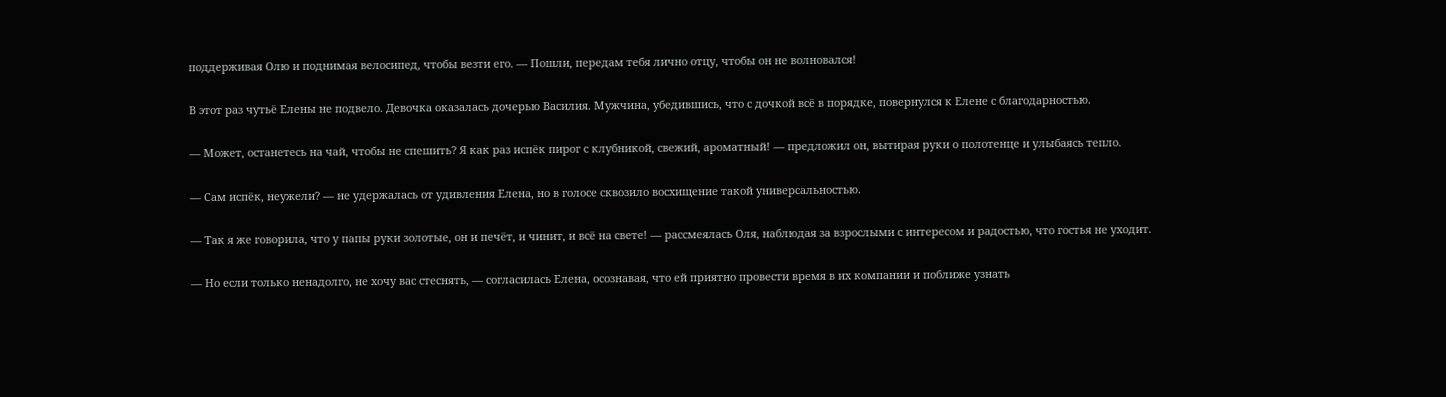поддерживая Олю и поднимая велосипед, чтобы везти его. — Пошли, передам тебя лично отцу, чтобы он не волновался!

В этот раз чутьё Елены не подвело. Девочка оказалась дочерью Василия. Мужчина, убедившись, что с дочкой всё в порядке, повернулся к Елене с благодарностью.

— Может, останетесь на чай, чтобы не спешить? Я как раз испёк пирог с клубникой, свежий, ароматный! — предложил он, вытирая руки о полотенце и улыбаясь тепло.

— Сам испёк, неужели? — не удержалась от удивления Елена, но в голосе сквозило восхищение такой универсальностью.

— Так я же говорила, что у папы руки золотые, он и печёт, и чинит, и всё на свете! — рассмеялась Оля, наблюдая за взрослыми с интересом и радостью, что гостья не уходит.

— Но если только ненадолго, не хочу вас стеснять, — согласилась Елена, осознавая, что ей приятно провести время в их компании и поближе узнать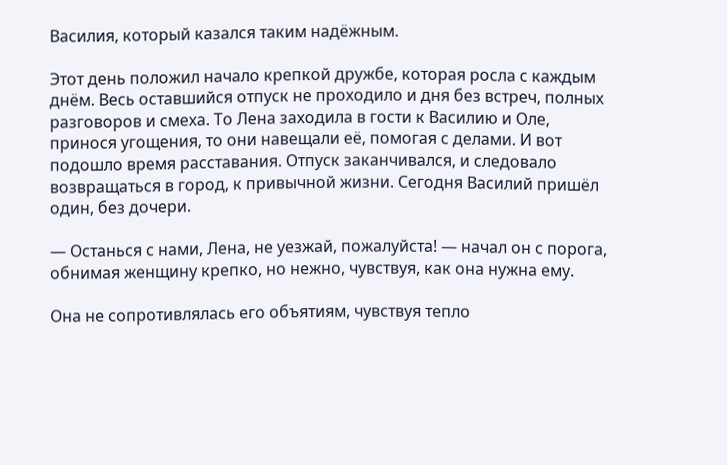Василия, который казался таким надёжным.

Этот день положил начало крепкой дружбе, которая росла с каждым днём. Весь оставшийся отпуск не проходило и дня без встреч, полных разговоров и смеха. То Лена заходила в гости к Василию и Оле, принося угощения, то они навещали её, помогая с делами. И вот подошло время расставания. Отпуск заканчивался, и следовало возвращаться в город, к привычной жизни. Сегодня Василий пришёл один, без дочери.

— Останься с нами, Лена, не уезжай, пожалуйста! — начал он с порога, обнимая женщину крепко, но нежно, чувствуя, как она нужна ему.

Она не сопротивлялась его объятиям, чувствуя тепло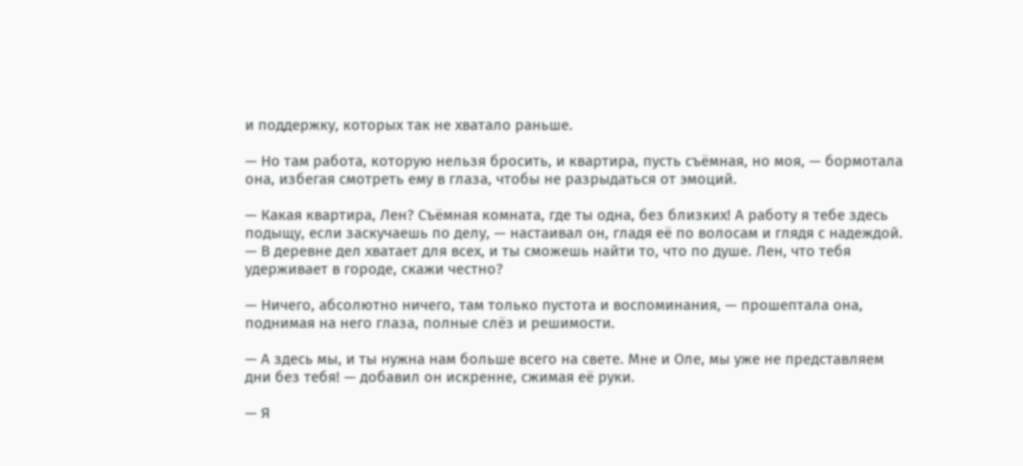и поддержку, которых так не хватало раньше.

— Но там работа, которую нельзя бросить, и квартира, пусть съёмная, но моя, — бормотала она, избегая смотреть ему в глаза, чтобы не разрыдаться от эмоций.

— Какая квартира, Лен? Съёмная комната, где ты одна, без близких! А работу я тебе здесь подыщу, если заскучаешь по делу, — настаивал он, гладя её по волосам и глядя с надеждой. — В деревне дел хватает для всех, и ты сможешь найти то, что по душе. Лен, что тебя удерживает в городе, скажи честно?

— Ничего, абсолютно ничего, там только пустота и воспоминания, — прошептала она, поднимая на него глаза, полные слёз и решимости.

— А здесь мы, и ты нужна нам больше всего на свете. Мне и Оле, мы уже не представляем дни без тебя! — добавил он искренне, сжимая её руки.

— Я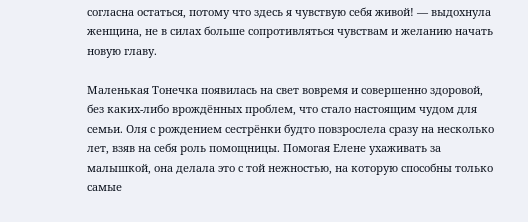согласна остаться, потому что здесь я чувствую себя живой! — выдохнула женщина, не в силах больше сопротивляться чувствам и желанию начать новую главу.

Маленькая Тонечка появилась на свет вовремя и совершенно здоровой, без каких-либо врождённых проблем, что стало настоящим чудом для семьи. Оля с рождением сестрёнки будто повзрослела сразу на несколько лет, взяв на себя роль помощницы. Помогая Елене ухаживать за малышкой, она делала это с той нежностью, на которую способны только самые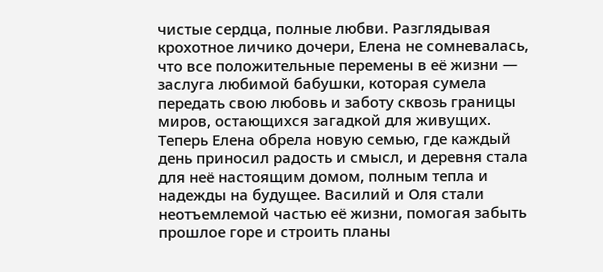чистые сердца, полные любви. Разглядывая крохотное личико дочери, Елена не сомневалась, что все положительные перемены в её жизни — заслуга любимой бабушки, которая сумела передать свою любовь и заботу сквозь границы миров, остающихся загадкой для живущих. Теперь Елена обрела новую семью, где каждый день приносил радость и смысл, и деревня стала для неё настоящим домом, полным тепла и надежды на будущее. Василий и Оля стали неотъемлемой частью её жизни, помогая забыть прошлое горе и строить планы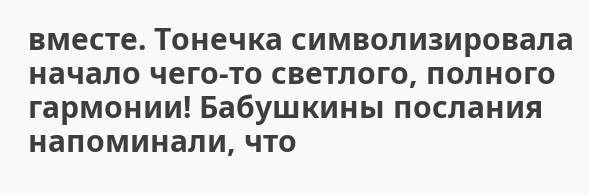вместе. Тонечка символизировала начало чего-то светлого, полного гармонии! Бабушкины послания напоминали, что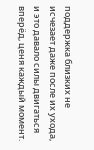поддержка близких не исчезает даже после их ухода, и это давало силы двигаться вперёд, ценя каждый момент.